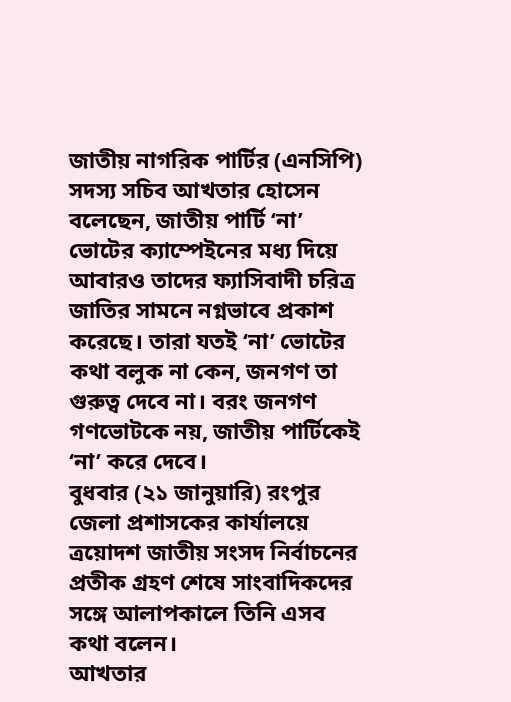জাতীয় নাগরিক পার্টির (এনসিপি) সদস্য সচিব আখতার হোসেন বলেছেন, জাতীয় পার্টি ‘না’ ভোটের ক্যাম্পেইনের মধ্য দিয়ে আবারও তাদের ফ্যাসিবাদী চরিত্র জাতির সামনে নগ্নভাবে প্রকাশ করেছে। তারা যতই ‘না’ ভোটের কথা বলুক না কেন, জনগণ তা গুরুত্ব দেবে না। বরং জনগণ গণভোটকে নয়, জাতীয় পার্টিকেই ‘না’ করে দেবে।
বুধবার (২১ জানুয়ারি) রংপুর জেলা প্রশাসকের কার্যালয়ে ত্রয়োদশ জাতীয় সংসদ নির্বাচনের প্রতীক গ্রহণ শেষে সাংবাদিকদের সঙ্গে আলাপকালে তিনি এসব কথা বলেন।
আখতার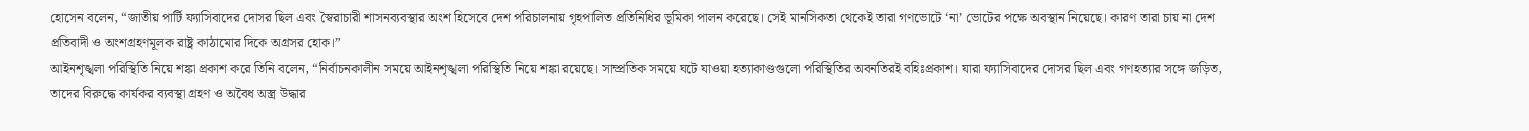হোসেন বলেন, “জাতীয় পার্টি ফ্যাসিবাদের দোসর ছিল এবং স্বৈরাচারী শাসনব্যবস্থার অংশ হিসেবে দেশ পরিচালনায় গৃহপালিত প্রতিনিধির ভূমিকা পালন করেছে। সেই মানসিকতা থেকেই তারা গণভোটে ‘না’ ভোটের পক্ষে অবস্থান নিয়েছে। কারণ তারা চায় না দেশ প্রতিবাদী ও অংশগ্রহণমূলক রাষ্ট্র কাঠামোর দিকে অগ্রসর হোক।”
আইনশৃঙ্খলা পরিস্থিতি নিয়ে শঙ্কা প্রকাশ করে তিনি বলেন, “নির্বাচনকালীন সময়ে আইনশৃঙ্খলা পরিস্থিতি নিয়ে শঙ্কা রয়েছে। সাম্প্রতিক সময়ে ঘটে যাওয়া হত্যাকাণ্ডগুলো পরিস্থিতির অবনতিরই বহিঃপ্রকাশ। যারা ফ্যাসিবাদের দোসর ছিল এবং গণহত্যার সঙ্গে জড়িত, তাদের বিরুদ্ধে কার্যকর ব্যবস্থা গ্রহণ ও অবৈধ অস্ত্র উদ্ধার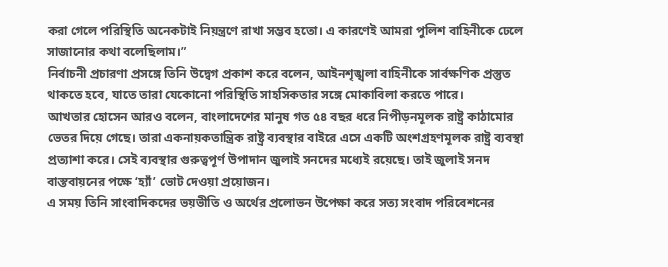করা গেলে পরিস্থিতি অনেকটাই নিয়ন্ত্রণে রাখা সম্ভব হতো। এ কারণেই আমরা পুলিশ বাহিনীকে ঢেলে সাজানোর কথা বলেছিলাম।”
নির্বাচনী প্রচারণা প্রসঙ্গে তিনি উদ্বেগ প্রকাশ করে বলেন, আইনশৃঙ্খলা বাহিনীকে সার্বক্ষণিক প্রস্তুত থাকতে হবে, যাতে তারা যেকোনো পরিস্থিতি সাহসিকতার সঙ্গে মোকাবিলা করতে পারে।
আখতার হোসেন আরও বলেন, বাংলাদেশের মানুষ গত ৫৪ বছর ধরে নিপীড়নমূলক রাষ্ট্র কাঠামোর ভেতর দিয়ে গেছে। তারা একনায়কতান্ত্রিক রাষ্ট্র ব্যবস্থার বাইরে এসে একটি অংশগ্রহণমূলক রাষ্ট্র ব্যবস্থা প্রত্যাশা করে। সেই ব্যবস্থার গুরুত্বপূর্ণ উপাদান জুলাই সনদের মধ্যেই রয়েছে। তাই জুলাই সনদ বাস্তবায়নের পক্ষে ‘হ্যাঁ’ ভোট দেওয়া প্রয়োজন।
এ সময় তিনি সাংবাদিকদের ভয়ভীতি ও অর্থের প্রলোভন উপেক্ষা করে সত্য সংবাদ পরিবেশনের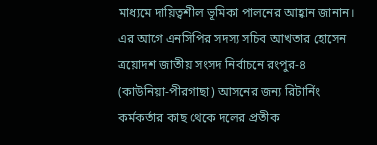মাধ্যমে দায়িত্বশীল ভূমিকা পালনের আহ্বান জানান।
এর আগে এনসিপির সদস্য সচিব আখতার হোসেন ত্রয়োদশ জাতীয় সংসদ নির্বাচনে রংপুর-৪ (কাউনিয়া-পীরগাছা) আসনের জন্য রিটার্নিং কর্মকর্তার কাছ থেকে দলের প্রতীক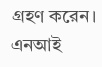গ্রহণ করেন।
এনআই